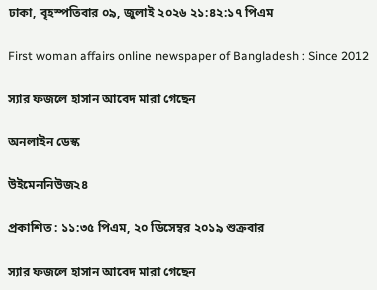ঢাকা, বৃহস্পতিবার ০৯, জুলাই ২০২৬ ২১:৪২:১৭ পিএম

First woman affairs online newspaper of Bangladesh : Since 2012

স্যার ফজলে হাসান আবেদ মারা গেছেন

অনলাইন ডেস্ক

উইমেননিউজ২৪

প্রকাশিত : ১১:৩৫ পিএম, ২০ ডিসেম্বর ২০১৯ শুক্রবার

স্যার ফজলে হাসান আবেদ মারা গেছেন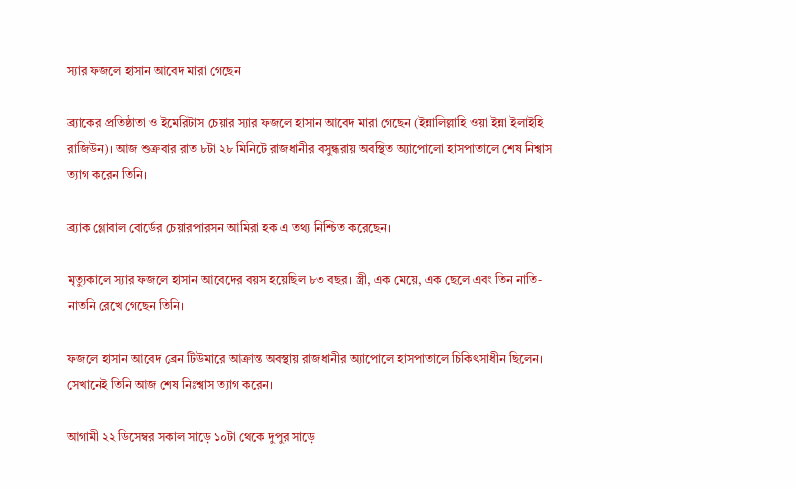স্যার ফজলে হাসান আবেদ মারা গেছেন

ব্র্যাকের প্রতিষ্ঠাতা ও ইমেরিটাস চেয়ার স্যার ফজলে হাসান আবেদ মারা গেছেন (ইন্নালিল্লাহি ওয়া ইন্না ইলাইহি রাজিউন)। আজ শুক্রবার রাত ৮টা ২৮ মিনিটে রাজধানীর বসুন্ধরায় অবস্থিত অ্যাপোলো হাসপাতালে শেষ নিশ্বাস ত্যাগ করেন তিনি।

ব্র্যাক গ্লোবাল বোর্ডের চেয়ারপারসন আমিরা হক এ তথ্য নিশ্চিত করেছেন।

মৃত্যুকালে স্যার ফজলে হাসান আবেদের বয়স হয়েছিল ৮৩ বছর। স্ত্রী, এক মেয়ে, এক ছেলে এবং তিন নাতি-নাতনি রেখে গেছেন তিনি।

ফজলে হাসান আবেদ ব্রেন টিউমারে আক্রান্ত অবস্থায় রাজধানীর অ্যাপোলে হাসপাতালে চিকিৎসাধীন ছিলেন। সেখানেই তিনি আজ শেষ নিঃশ্বাস ত্যাগ করেন।

আগামী ২২ ডিসেম্বর সকাল সাড়ে ১০টা থেকে দুপুর সাড়ে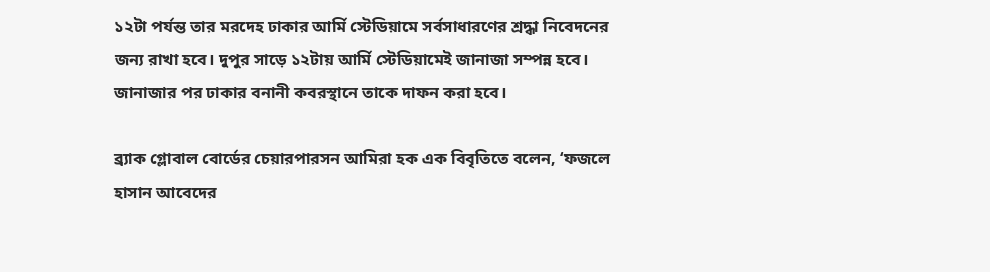১২টা পর্যন্ত তার মরদেহ ঢাকার আর্মি স্টেডিয়ামে সর্বসাধারণের শ্রদ্ধা নিবেদনের জন্য রাখা হবে। দুপুর সাড়ে ১২টায় আর্মি স্টেডিয়ামেই জানাজা সম্পন্ন হবে। জানাজার পর ঢাকার বনানী কবরস্থানে তাকে দাফন করা হবে।

ব্র্যাক গ্লোবাল বোর্ডের চেয়ারপারসন আমিরা হক এক বিবৃতিতে বলেন, ‘ফজলে হাসান আবেদের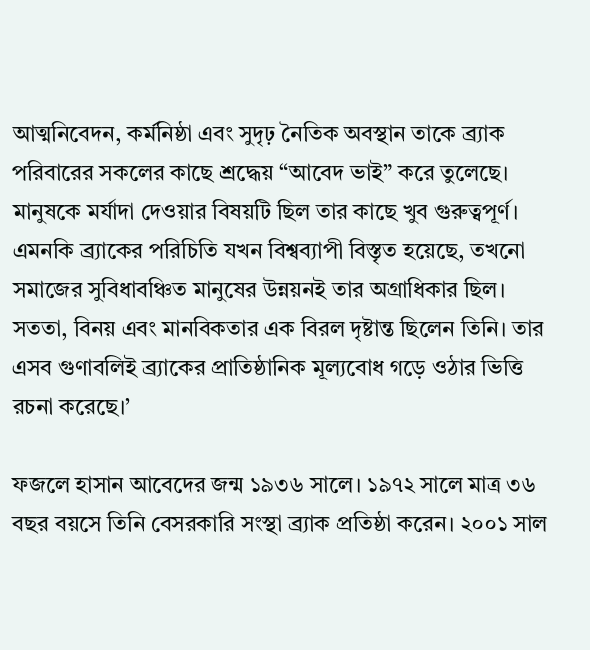আত্মনিবেদন, কর্মনিষ্ঠা এবং সুদৃঢ় নৈতিক অবস্থান তাকে ব্র্যাক পরিবারের সকলের কাছে শ্রদ্ধেয় “আবেদ ভাই” করে তুলেছে। মানুষকে মর্যাদা দেওয়ার বিষয়টি ছিল তার কাছে খুব গুরুত্বপূর্ণ। এমনকি ব্র্যাকের পরিচিতি যখন বিশ্বব্যাপী বিস্তৃত হয়েছে, তখনো সমাজের সুবিধাবঞ্চিত মানুষের উন্নয়নই তার অগ্রাধিকার ছিল। সততা, বিনয় এবং মানবিকতার এক বিরল দৃষ্টান্ত ছিলেন তিনি। তার এসব গুণাবলিই ব্র্যাকের প্রাতিষ্ঠানিক মূল্যবোধ গড়ে ওঠার ভিত্তি রচনা করেছে।’

ফজলে হাসান আবেদের জন্ম ১৯৩৬ সালে। ১৯৭২ সালে মাত্র ৩৬ বছর বয়সে তিনি বেসরকারি সংস্থা ব্র্যাক প্রতিষ্ঠা করেন। ২০০১ সাল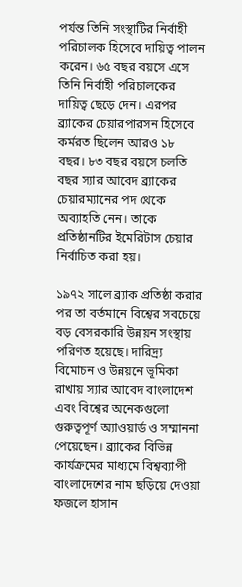পর্যন্ত তিনি সংস্থাটির নির্বাহী পরিচালক হিসেবে দায়িত্ব পালন করেন। ৬৫ বছর বয়সে এসে তিনি নির্বাহী পরিচালকের দায়িত্ব ছেড়ে দেন। এরপর ব্র্যাকের চেয়ারপারসন হিসেবে কর্মরত ছিলেন আরও ১৮ বছর। ৮৩ বছর বয়সে চলতি বছর স্যার আবেদ ব্র্যাকের চেয়ারম্যানের পদ থেকে অব্যাহতি নেন। তাকে প্রতিষ্ঠানটির ইমেরিটাস চেয়ার নির্বাচিত করা হয়।

১৯৭২ সালে ব্র্যাক প্রতিষ্ঠা করার পর তা বর্তমানে বিশ্বের সবচেয়ে বড় বেসরকারি উন্নয়ন সংস্থায় পরিণত হয়েছে। দারিদ্র্য বিমোচন ও উন্নয়নে ভূমিকা রাখায় স্যার আবেদ বাংলাদেশ এবং বিশ্বের অনেকগুলো গুরুত্বপূর্ণ অ্যাওয়ার্ড ও সম্মাননা পেয়েছেন। ব্র্যাকের বিভিন্ন কার্যক্রমের মাধ্যমে বিশ্বব্যাপী বাংলাদেশের নাম ছড়িয়ে দেওয়া ফজলে হাসান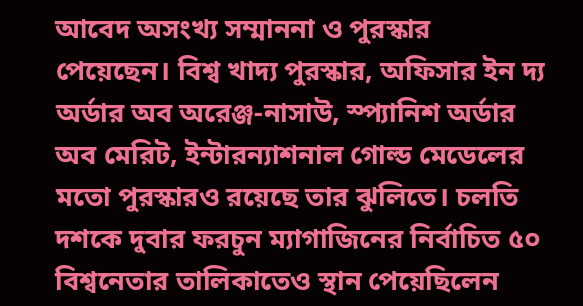আবেদ অসংখ্য সম্মাননা ও পুরস্কার পেয়েছেন। বিশ্ব খাদ্য পুরস্কার, অফিসার ইন দ্য অর্ডার অব অরেঞ্জ-নাসাউ, স্প্যানিশ অর্ডার অব মেরিট, ইন্টারন্যাশনাল গোল্ড মেডেলের মতো পুরস্কারও রয়েছে তার ঝুলিতে। চলতি দশকে দুবার ফরচুন ম্যাগাজিনের নির্বাচিত ৫০ বিশ্বনেতার তালিকাতেও স্থান পেয়েছিলেন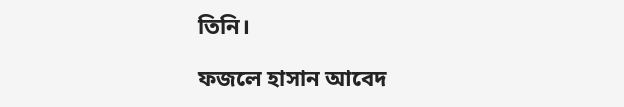তিনি।

ফজলে হাসান আবেদ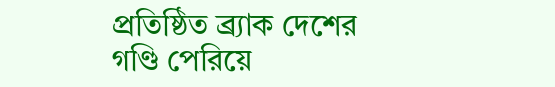প্রতিষ্ঠিত ব্র্যাক দেশের গণ্ডি পেরিয়ে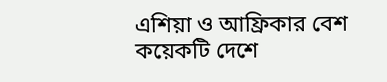এশিয়া ও আফ্রিকার বেশ কয়েকটি দেশে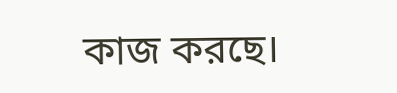কাজ করছে।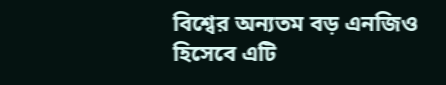বিশ্বের অন্যতম বড় এনজিও হিসেবে এটি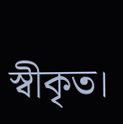স্বীকৃত।